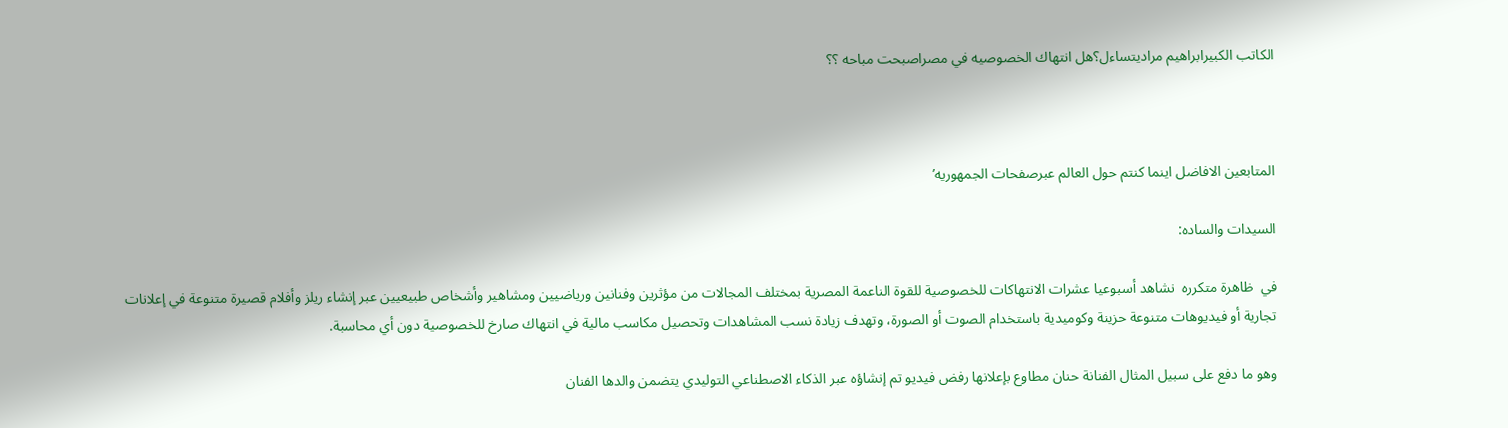الكاتب الكبيرابراهيم مراديتساءل؟هل انتهاك الخصوصيه في مصراصبحت مباحه ؟؟



المتابعين الافاضل اينما كنتم حول العالم عبرصفحات الجمهوريه’

السيدات والساده:

في  ظاهرة متكرره  نشاهد أسبوعيا عشرات الانتهاكات للخصوصية للقوة الناعمة المصرية بمختلف المجالات من مؤثرين وفنانين ورياضيين ومشاهير وأشخاص طبيعيين عبر إنشاء ريلز وأفلام قصيرة متنوعة في إعلانات تجارية أو فيديوهات متنوعة حزينة وكوميدية باستخدام الصوت أو الصورة، وتهدف زيادة نسب المشاهدات وتحصيل مكاسب مالية في انتهاك صارخ للخصوصية دون أي محاسبة.

وهو ما دفع على سبيل المثال الفنانة حنان مطاوع بإعلانها رفض فيديو تم إنشاؤه عبر الذكاء الاصطناعي التوليدي يتضمن والدها الفنان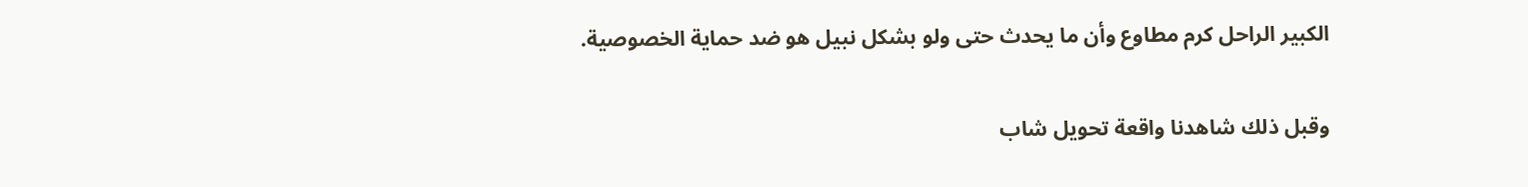الكبير الراحل كرم مطاوع وأن ما يحدث حتى ولو بشكل نبيل هو ضد حماية الخصوصية.

وقبل ذلك شاهدنا واقعة تحويل شاب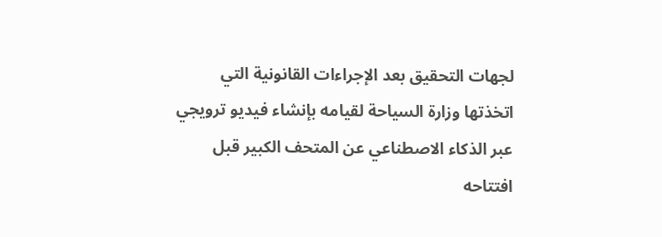لجهات التحقيق بعد الإجراءات القانونية التي اتخذتها وزارة السياحة لقيامه بإنشاء فيديو ترويجي عبر الذكاء الاصطناعي عن المتحف الكبير قبل افتتاحه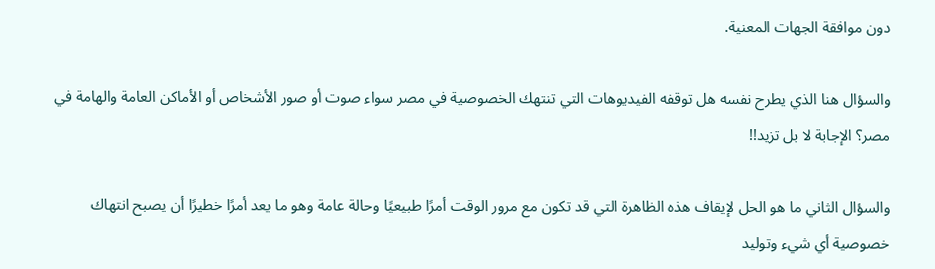دون موافقة الجهات المعنية.

والسؤال هنا الذي يطرح نفسه هل توقفه الفيديوهات التي تنتهك الخصوصية في مصر سواء صوت أو صور الأشخاص أو الأماكن العامة والهامة في مصر؟ الإجابة لا بل تزيد!!

والسؤال الثاني ما هو الحل لإيقاف هذه الظاهرة التي قد تكون مع مرور الوقت أمرًا طبيعيًا وحالة عامة وهو ما يعد أمرًا خطيرًا أن يصبح انتهاك خصوصية أي شيء وتوليد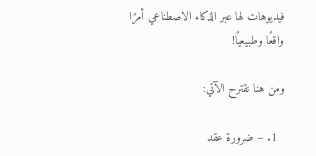فيديوهات لها عبر الذكاء الاصطناعي أمرًا واقعًا وطبيعيًا!

ومن هنا نقترح الآتي:

  1. – ضرورة عقد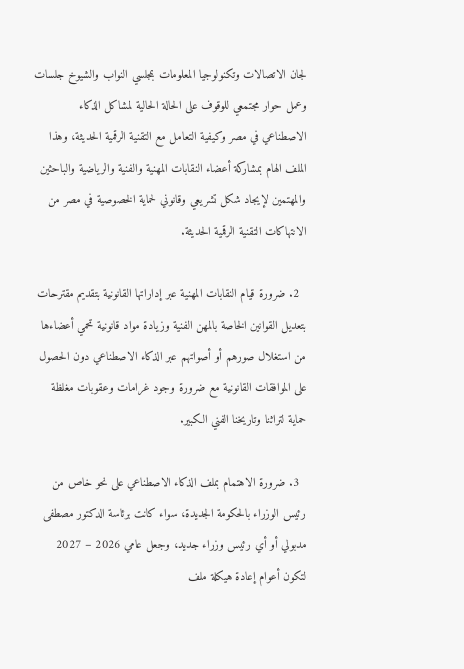لجان الاتصالات وتكنولوجيا المعلومات بمجلسي النواب والشيوخ جلسات وعمل حوار مجتمعي للوقوف على الحالة الحالية لمشاكل الذكاء الاصطناعي في مصر وكيفية التعامل مع التقنية الرقمية الحديثة، وهذا الملف الهام بمشاركة أعضاء النقابات المهنية والفنية والرياضية والباحثين والمهتمين لإيجاد شكل تشريعي وقانوني لحماية الخصوصية في مصر من الانتهاكات التقنية الرقمية الحديثة.

  2. ضرورة قيام النقابات المهنية عبر إداراتها القانونية بتقديم مقترحات بتعديل القوانين الخاصة بالمهن الفنية وزيادة مواد قانونية تحمي أعضاءها من استغلال صورهم أو أصواتهم عبر الذكاء الاصطناعي دون الحصول على الموافقات القانونية مع ضرورة وجود غرامات وعقوبات مغلظة حماية لتراثنا وتاريخنا الفني الكبير.

  3. ضرورة الاهتمام بملف الذكاء الاصطناعي على نحو خاص من رئيس الوزراء بالحكومة الجديدة، سواء كانت برئاسة الدكتور مصطفى مدبولي أو أي رئيس وزراء جديد، وجعل عامي 2026 – 2027 لتكون أعوام إعادة هيكلة ملف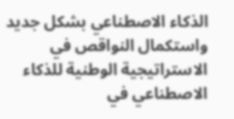الذكاء الاصطناعي بشكل جديد واستكمال النواقص في الاستراتيجية الوطنية للذكاء الاصطناعي في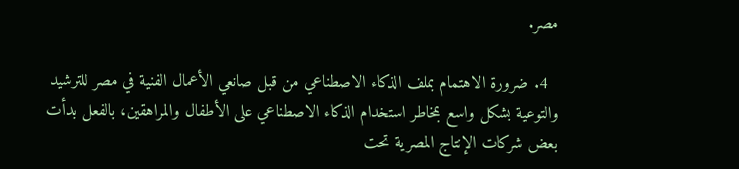مصر.

  4. ضرورة الاهتمام بملف الذكاء الاصطناعي من قبل صانعي الأعمال الفنية في مصر للترشيد والتوعية بشكل واسع بمخاطر استخدام الذكاء الاصطناعي على الأطفال والمراهقين، بالفعل بدأت بعض شركات الإنتاج المصرية تحت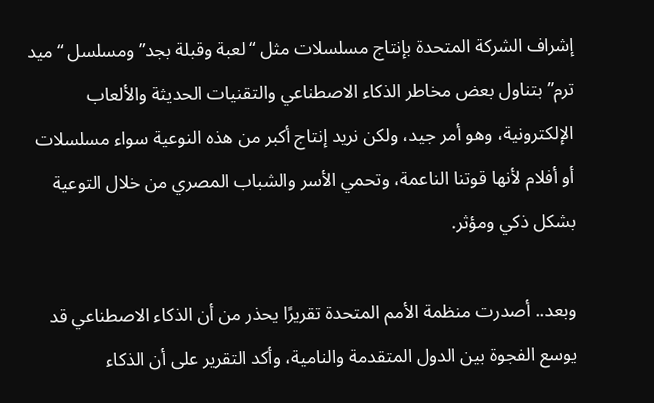إشراف الشركة المتحدة بإنتاج مسلسلات مثل “لعبة وقبلة بجد” ومسلسل “ميد ترم” بتناول بعض مخاطر الذكاء الاصطناعي والتقنيات الحديثة والألعاب الإلكترونية، وهو أمر جيد، ولكن نريد إنتاج أكبر من هذه النوعية سواء مسلسلات أو أفلام لأنها قوتنا الناعمة، وتحمي الأسر والشباب المصري من خلال التوعية بشكل ذكي ومؤثر.

وبعد.. أصدرت منظمة الأمم المتحدة تقريرًا يحذر من أن الذكاء الاصطناعي قد يوسع الفجوة بين الدول المتقدمة والنامية، وأكد التقرير على أن الذكاء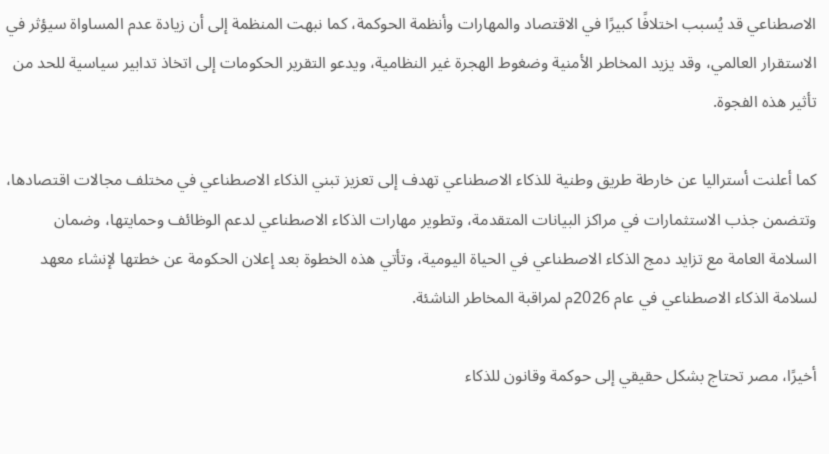الاصطناعي قد يُسبب اختلافًا كبيرًا في الاقتصاد والمهارات وأنظمة الحوكمة، كما نبهت المنظمة إلى أن زيادة عدم المساواة سيؤثر في الاستقرار العالمي، وقد يزيد المخاطر الأمنية وضغوط الهجرة غير النظامية، ويدعو التقرير الحكومات إلى اتخاذ تدابير سياسية للحد من تأثير هذه الفجوة.

كما أعلنت أستراليا عن خارطة طريق وطنية للذكاء الاصطناعي تهدف إلى تعزيز تبني الذكاء الاصطناعي في مختلف مجالات اقتصادها، وتتضمن جذب الاستثمارات في مراكز البيانات المتقدمة، وتطوير مهارات الذكاء الاصطناعي لدعم الوظائف وحمايتها، وضمان السلامة العامة مع تزايد دمج الذكاء الاصطناعي في الحياة اليومية، وتأتي هذه الخطوة بعد إعلان الحكومة عن خطتها لإنشاء معهد لسلامة الذكاء الاصطناعي في عام 2026م لمراقبة المخاطر الناشئة.

أخيرًا، مصر تحتاج بشكل حقيقي إلى حوكمة وقانون للذكاء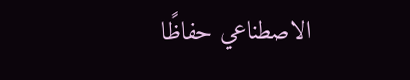الاصطناعي حفاظًا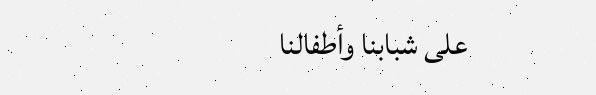على شبابنا وأطفالنا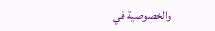والخصوصية في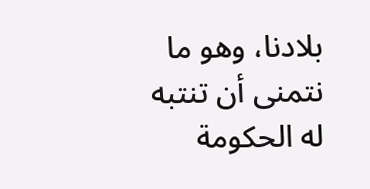بلادنا، وهو ما نتمنى أن تنتبه له الحكومة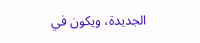الجديدة، ويكون في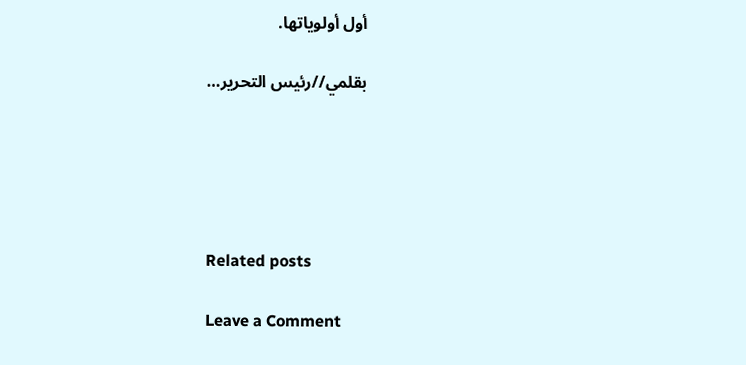أول أولوياتها.

بقلمي//رئيس التحرير…





Related posts

Leave a Comment